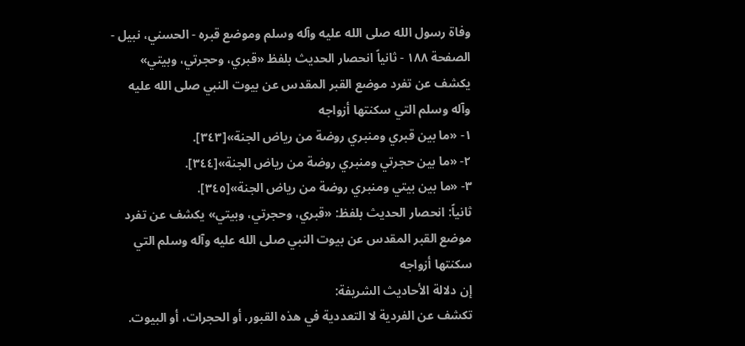وفاة رسول الله صلى الله عليه وآله وسلم وموضع قبره - الحسني، نبيل - الصفحة ١٨٨ - ثانياً انحصار الحديث بلفظ «قبري، وحجرتي، وبيتي» يكشف عن تفرد موضع القبر المقدس عن بيوت النبي صلى الله عليه وآله وسلم التي سكنتها أزواجه
١- «ما بين قبري ومنبري روضة من رياض الجنة»[٣٤٣].
٢- «ما بين حجرتي ومنبري روضة من رياض الجنة»[٣٤٤].
٣- «ما بين بيتي ومنبري روضة من رياض الجنة»[٣٤٥].
ثانياً: انحصار الحديث بلفظ: «قبري، وحجرتي، وبيتي» يكشف عن تفرد موضع القبر المقدس عن بيوت النبي صلى الله عليه وآله وسلم التي سكنتها أزواجه
إن دلالة الأحاديث الشريفة:
تكشف عن الفردية لا التعددية في هذه القبور، أو الحجرات، أو البيوت.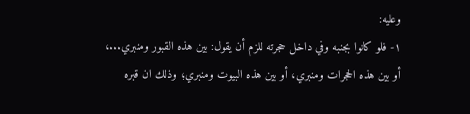وعليه:
١- فلو كانوا بجنبه وفي داخل حجرته للزم أن يقول: بين هذه القبور ومنبري...، أو بين هذه الحجرات ومنبري، أو بين هذه البيوت ومنبري؛ وذلك ان قبره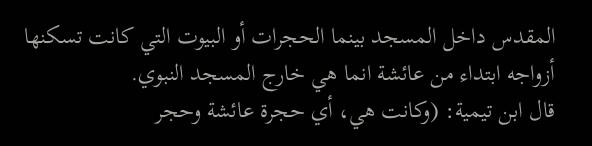المقدس داخل المسجد بينما الحجرات أو البيوت التي كانت تسكنها أزواجه ابتداء من عائشة انما هي خارج المسجد النبوي.
قال ابن تيمية: (وكانت هي، أي حجرة عائشة وحجر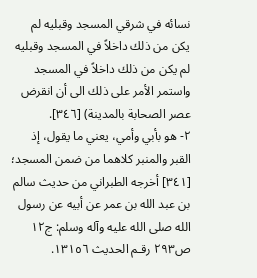نسائه في شرقي المسجد وقبليه لم يكن من ذلك داخلاً في المسجد وقبليه لم يكن من ذلك داخلاً في المسجد واستمر الأمر على ذلك الى أن انقرض عصر الصحابة بالمدينة) [٣٤٦].
٢- هو بأبي وأمي، يعني ما يقول، إذ القبر والمنبر كلاهما من ضمن المسجد؛
[٣٤١] أخرجه الطبراني من حديث سالم بن عبد الله بن عمر عن أبيه عن رسول الله صلى الله عليه وآله وسلم: ج١٢ ص٢٩٣ رقـم الحديث ١٣١٥٦.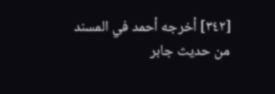[٣٤٢] أخرجه أحمد في المسند من حديث جابر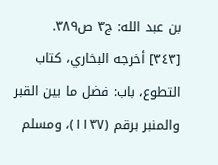بن عبد الله: ج٣ ص٣٨٩.
[٣٤٣] أخرجه البخاري، كتاب التطوع، باب: فضل ما بين القبر والمنبر برقم (١١٣٧)، ومسلم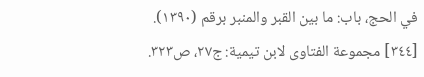في الحج، باب: ما بين القبر والمنبر برقم (١٣٩٠).
[٣٤٤] مجموعة الفتاوى لابن تيمية: ج٢٧، ص٣٢٣.